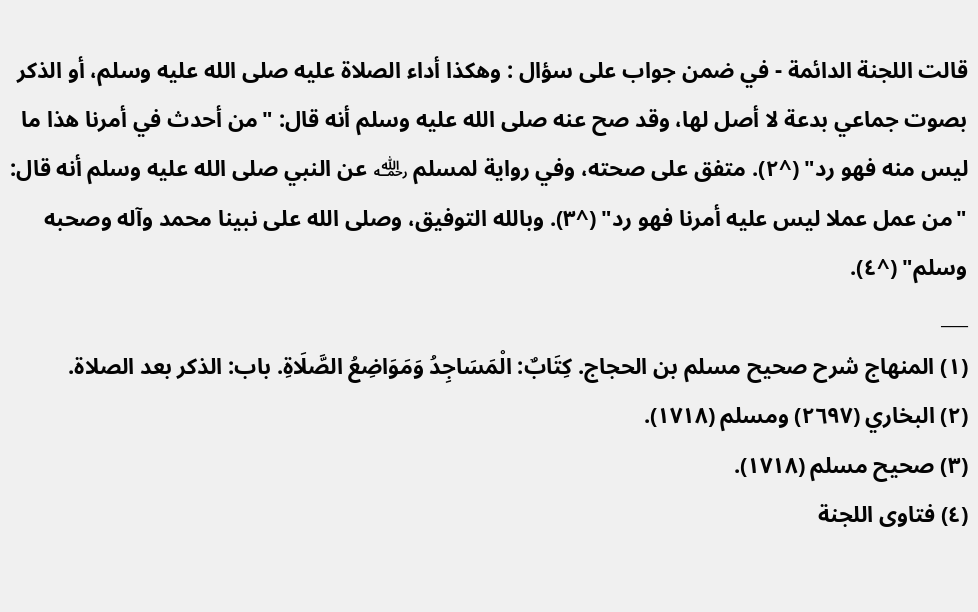قالت اللجنة الدائمة - في ضمن جواب على سؤال : وهكذا أداء الصلاة عليه صلى الله عليه وسلم، أو الذكر بصوت جماعي بدعة لا أصل لها، وقد صح عنه صلى الله عليه وسلم أنه قال: "من أحدث في أمرنا هذا ما ليس منه فهو رد" (^٢). متفق على صحته، وفي رواية لمسلم ﵀ عن النبي صلى الله عليه وسلم أنه قال: "من عمل عملا ليس عليه أمرنا فهو رد" (^٣). وبالله التوفيق، وصلى الله على نبينا محمد وآله وصحبه وسلم" (^٤).
___
(١) المنهاج شرح صحيح مسلم بن الحجاج. كِتَابٌ: الْمَسَاجِدُ وَمَوَاضِعُ الصَّلَاةِ. باب: الذكر بعد الصلاة.
(٢) البخاري (٢٦٩٧) ومسلم (١٧١٨).
(٣) صحيح مسلم (١٧١٨).
(٤) فتاوى اللجنة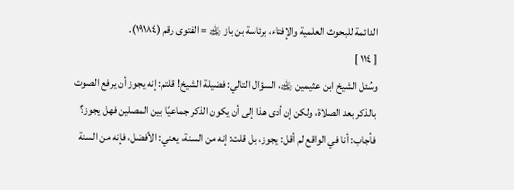الدائمة للبحوث العلمية والإفتاء، برئاسة بن باز ﵀ = الفتوى رقم (١٩١٨٤).
[ ١١٤ ]
وسُئل الشيخ ابن عثيمين ﵀، السؤال التالي: فضيلة الشيخ! قلتم: إنه يجوز أن يرفع الصوت بالذكر بعد الصلاة، ولكن إن أدى هذا إلى أن يكون الذكر جماعيًا بين المصلين فهل يجوز؟
فأجاب: أنا في الواقع لم أقل: يجوز، بل قلت: إنه من السنة، يعني: الأفضل، فإنه من السنة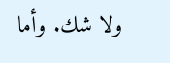ولا شك. وأما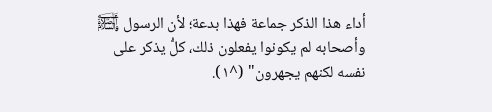أداء هذا الذكر جماعة فهذا بدعة؛ لأن الرسول ﵊ وأصحابه لم يكونوا يفعلون ذلك، كلُّ يذكر على نفسه لكنهم يجهرون" (^١).